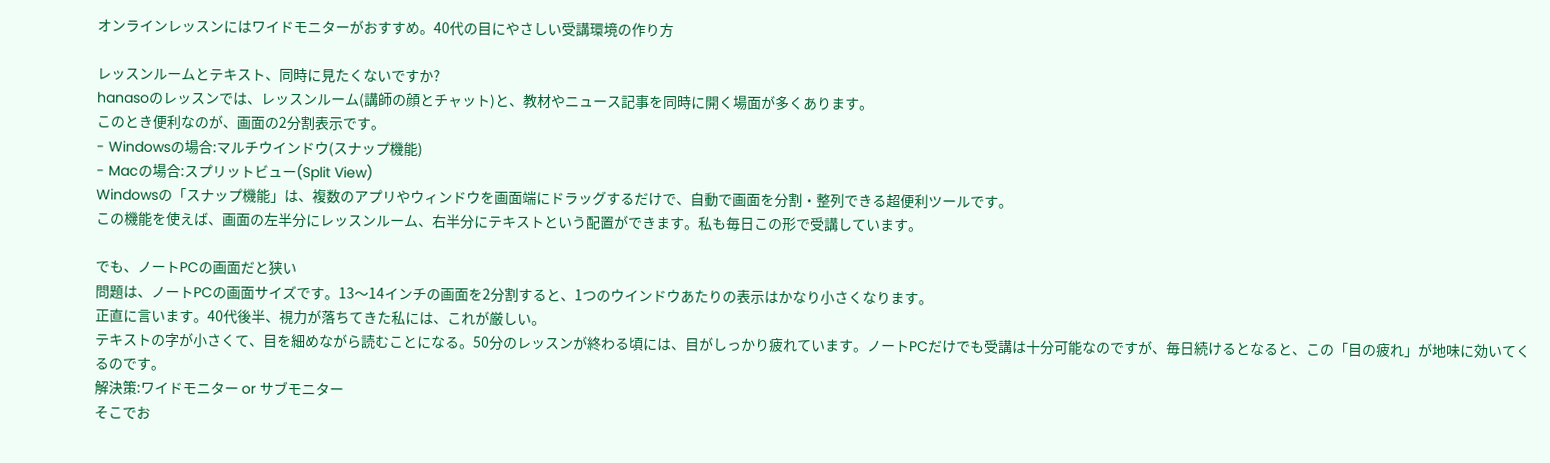オンラインレッスンにはワイドモニターがおすすめ。40代の目にやさしい受講環境の作り方

レッスンルームとテキスト、同時に見たくないですか?
hanasoのレッスンでは、レッスンルーム(講師の顔とチャット)と、教材やニュース記事を同時に開く場面が多くあります。
このとき便利なのが、画面の2分割表示です。
- Windowsの場合:マルチウインドウ(スナップ機能)
- Macの場合:スプリットビュー(Split View)
Windowsの「スナップ機能」は、複数のアプリやウィンドウを画面端にドラッグするだけで、自動で画面を分割・整列できる超便利ツールです。
この機能を使えば、画面の左半分にレッスンルーム、右半分にテキストという配置ができます。私も毎日この形で受講しています。

でも、ノートPCの画面だと狭い
問題は、ノートPCの画面サイズです。13〜14インチの画面を2分割すると、1つのウインドウあたりの表示はかなり小さくなります。
正直に言います。40代後半、視力が落ちてきた私には、これが厳しい。
テキストの字が小さくて、目を細めながら読むことになる。50分のレッスンが終わる頃には、目がしっかり疲れています。ノートPCだけでも受講は十分可能なのですが、毎日続けるとなると、この「目の疲れ」が地味に効いてくるのです。
解決策:ワイドモニター or サブモニター
そこでお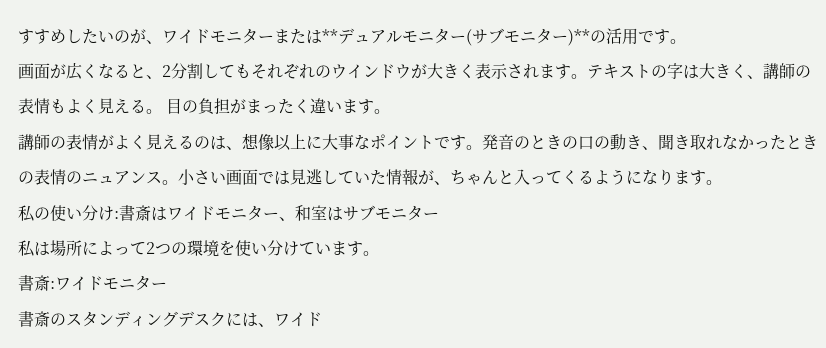すすめしたいのが、ワイドモニターまたは**デュアルモニター(サブモニター)**の活用です。
画面が広くなると、2分割してもそれぞれのウインドウが大きく表示されます。テキストの字は大きく、講師の表情もよく見える。 目の負担がまったく違います。
講師の表情がよく見えるのは、想像以上に大事なポイントです。発音のときの口の動き、聞き取れなかったときの表情のニュアンス。小さい画面では見逃していた情報が、ちゃんと入ってくるようになります。
私の使い分け:書斎はワイドモニター、和室はサブモニター
私は場所によって2つの環境を使い分けています。
書斎:ワイドモニター
書斎のスタンディングデスクには、ワイド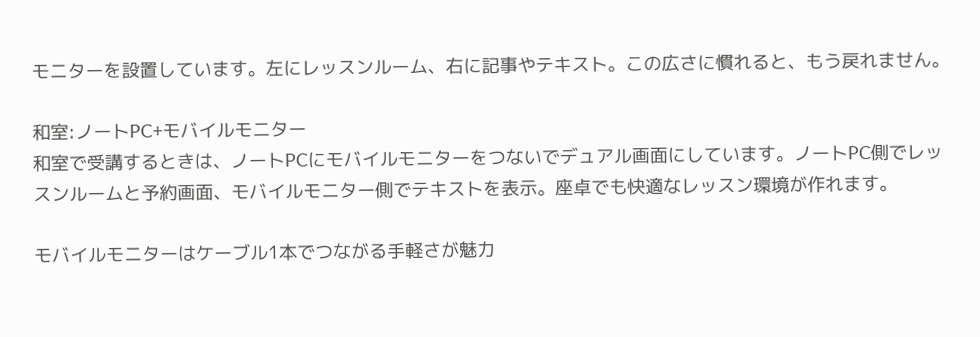モニターを設置しています。左にレッスンルーム、右に記事やテキスト。この広さに慣れると、もう戻れません。

和室:ノートPC+モバイルモニター
和室で受講するときは、ノートPCにモバイルモニターをつないでデュアル画面にしています。ノートPC側でレッスンルームと予約画面、モバイルモニター側でテキストを表示。座卓でも快適なレッスン環境が作れます。

モバイルモニターはケーブル1本でつながる手軽さが魅力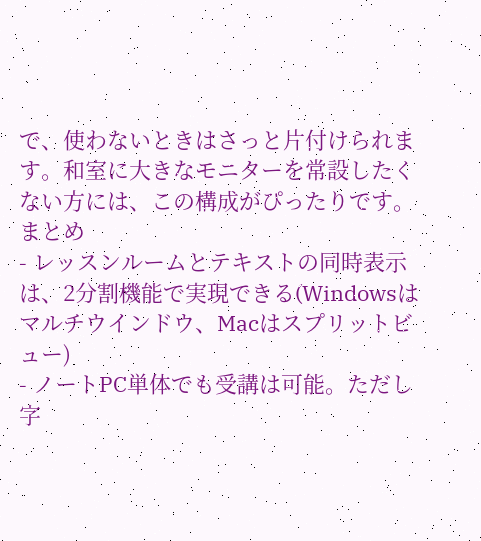で、使わないときはさっと片付けられます。和室に大きなモニターを常設したくない方には、この構成がぴったりです。
まとめ
- レッスンルームとテキストの同時表示は、2分割機能で実現できる(Windowsはマルチウインドウ、Macはスプリットビュー)
- ノートPC単体でも受講は可能。ただし字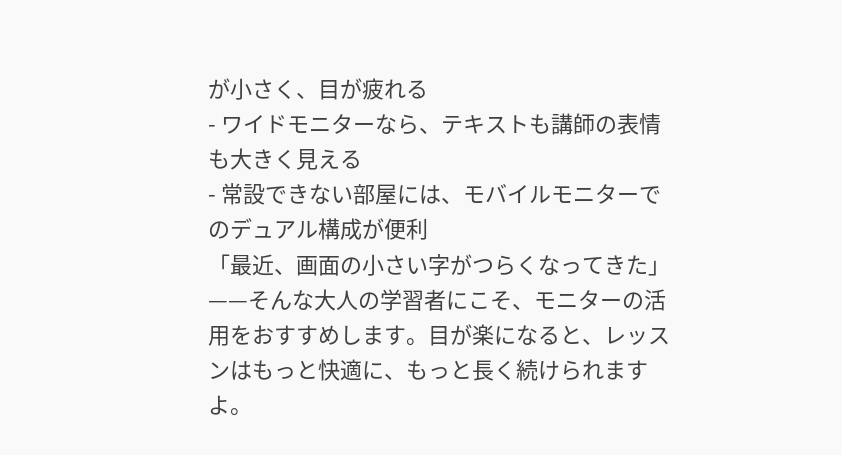が小さく、目が疲れる
- ワイドモニターなら、テキストも講師の表情も大きく見える
- 常設できない部屋には、モバイルモニターでのデュアル構成が便利
「最近、画面の小さい字がつらくなってきた」——そんな大人の学習者にこそ、モニターの活用をおすすめします。目が楽になると、レッスンはもっと快適に、もっと長く続けられますよ。